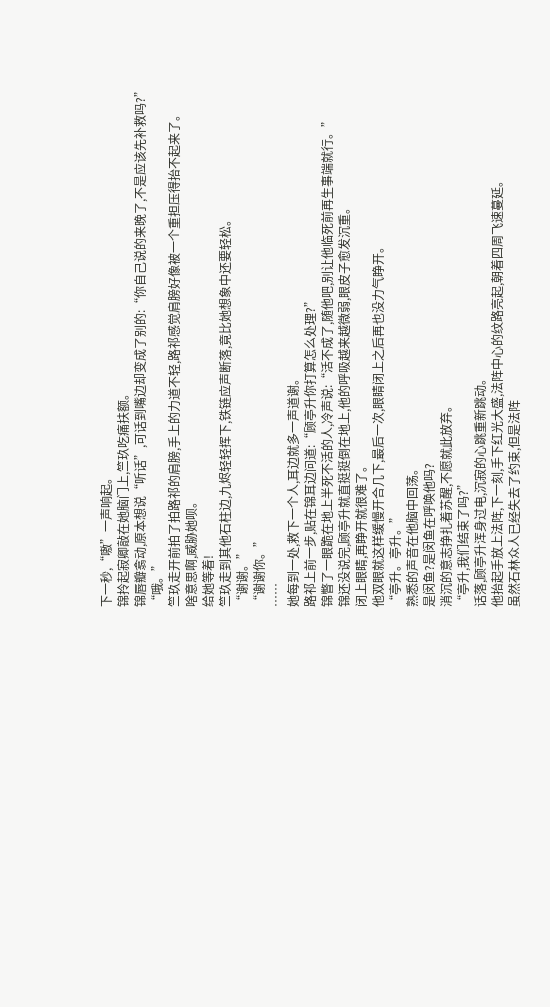下一秒,“嗷”一声响起。
锦拎起寂卿敲在她脑门上,竺玖吃痛扶额。
锦唇瓣翕动,原本想说“听话”,可话到嘴边却变成了别的:“你自己说的来晚了,不是应该先补救吗?”
“哦。”
竺玖走开前拍了拍路祁的肩膀,手上的力道不轻,路祁感觉肩膀好像被一个重担压得抬不起来了。
啥意思啊,威胁她呗。
给她等着!
竺玖走到其他石柱边,九烬轻轻挥下,铁链应声断落,竟比她想象中还要轻松。
“谢谢。”
“谢谢你。”
……
她每到一处,救下一个人,耳边就多一声道谢。
路祁上前一步,贴在锦耳边问道:“顾亭升你打算怎么处理?”
锦瞥了一眼跪在地上半死不活的人,冷声说:“活不成了,随他吧,别让他临死前再生事端就行。”
锦还没说完,顾亭升就直挺挺倒在地上,他的呼吸越来越微弱,眼皮子愈发沉重。
闭上眼睛,再睁开就很难了。
他双眼就这样缓慢开合几下,最后一次,眼睛闭上之后再也没力气睁开。
“亭升。亭升。”
熟悉的声音在他脑中回荡。
是闵鱼?是闵鱼在呼唤他吗?
消沉的意志挣扎着苏醒,不愿就此放弃。
“亭升,我们结束了吗?”
话落,顾亭升浑身过电,沉寂的心跳重新跳动。
他抬起手放上法阵,下一刻,手下红光大盛,法阵中心的纹路亮起,朝着四周飞速蔓延。
虽然石林众人已经失去了约束,但是法阵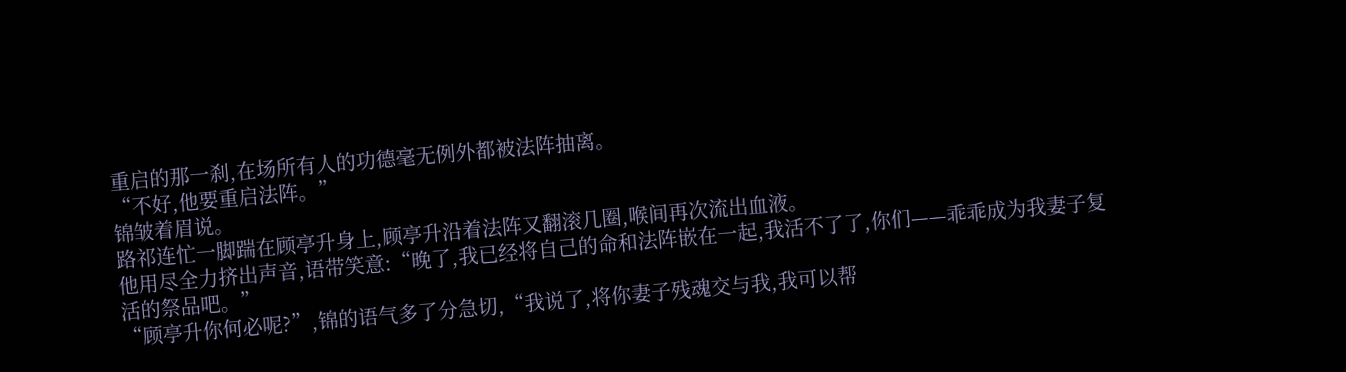重启的那一刹,在场所有人的功德毫无例外都被法阵抽离。
“不好,他要重启法阵。”
锦皱着眉说。
路祁连忙一脚踹在顾亭升身上,顾亭升沿着法阵又翻滚几圈,喉间再次流出血液。
他用尽全力挤出声音,语带笑意:“晚了,我已经将自己的命和法阵嵌在一起,我活不了了,你们——乖乖成为我妻子复活的祭品吧。”
“顾亭升你何必呢?”,锦的语气多了分急切,“我说了,将你妻子残魂交与我,我可以帮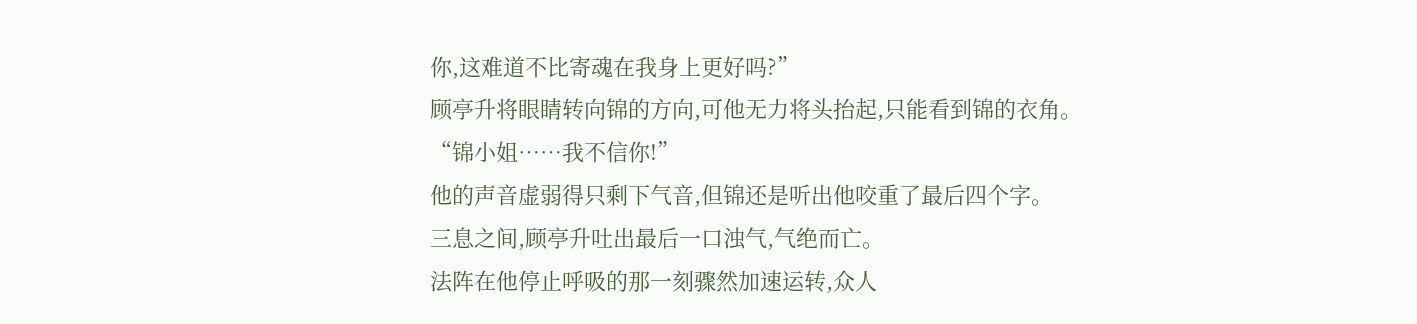你,这难道不比寄魂在我身上更好吗?”
顾亭升将眼睛转向锦的方向,可他无力将头抬起,只能看到锦的衣角。
“锦小姐……我不信你!”
他的声音虚弱得只剩下气音,但锦还是听出他咬重了最后四个字。
三息之间,顾亭升吐出最后一口浊气,气绝而亡。
法阵在他停止呼吸的那一刻骤然加速运转,众人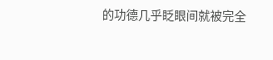的功德几乎眨眼间就被完全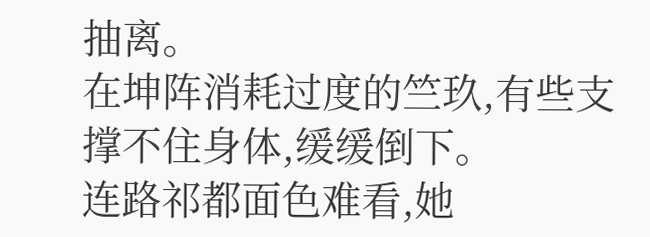抽离。
在坤阵消耗过度的竺玖,有些支撑不住身体,缓缓倒下。
连路祁都面色难看,她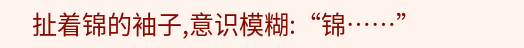扯着锦的袖子,意识模糊:“锦……”